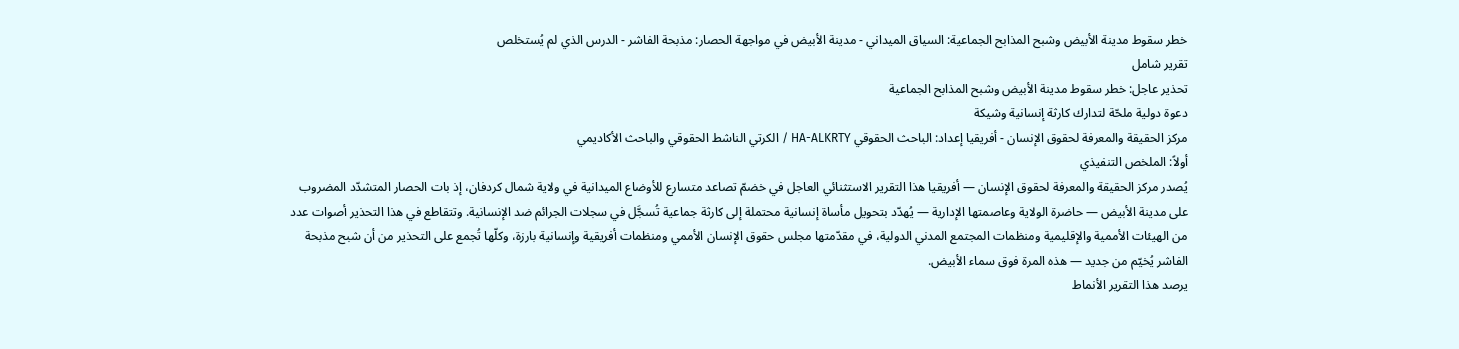خطر سقوط مدينة الأبيض وشبح المذابح الجماعية: السياق الميداني - مدينة الأبيض في مواجهة الحصار: مذبحة الفاشر - الدرس الذي لم يُستخلص
تقرير شامل
تحذير عاجل: خطر سقوط مدينة الأبيض وشبح المذابح الجماعية
دعوة دولية ملحّة لتدارك كارثة إنسانية وشيكة
مركز الحقيقة والمعرفة لحقوق الإنسان - أفريقيا إعداد: الباحث الحقوقي HA-ALKRTY / الكرتي الناشط الحقوقي والباحث الأكاديمي
أولاً: الملخص التنفيذي
يُصدر مركز الحقيقة والمعرفة لحقوق الإنسان — أفريقيا هذا التقرير الاستثنائي العاجل في خضمّ تصاعد متسارع للأوضاع الميدانية في ولاية شمال كردفان، إذ بات الحصار المتشدّد المضروب على مدينة الأبيض — حاضرة الولاية وعاصمتها الإدارية — يُهدّد بتحويل مأساة إنسانية محتملة إلى كارثة جماعية تُسجَّل في سجلات الجرائم ضد الإنسانية. وتتقاطع في هذا التحذير أصوات عدد من الهيئات الأممية والإقليمية ومنظمات المجتمع المدني الدولية، في مقدّمتها مجلس حقوق الإنسان الأممي ومنظمات أفريقية وإنسانية بارزة، وكلّها تُجمع على التحذير من أن شبح مذبحة الفاشر يُخيّم من جديد — هذه المرة فوق سماء الأبيض.
يرصد هذا التقرير الأنماط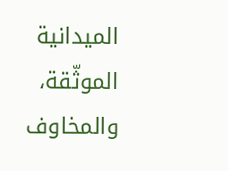الميدانية الموثّقة، والمخاوف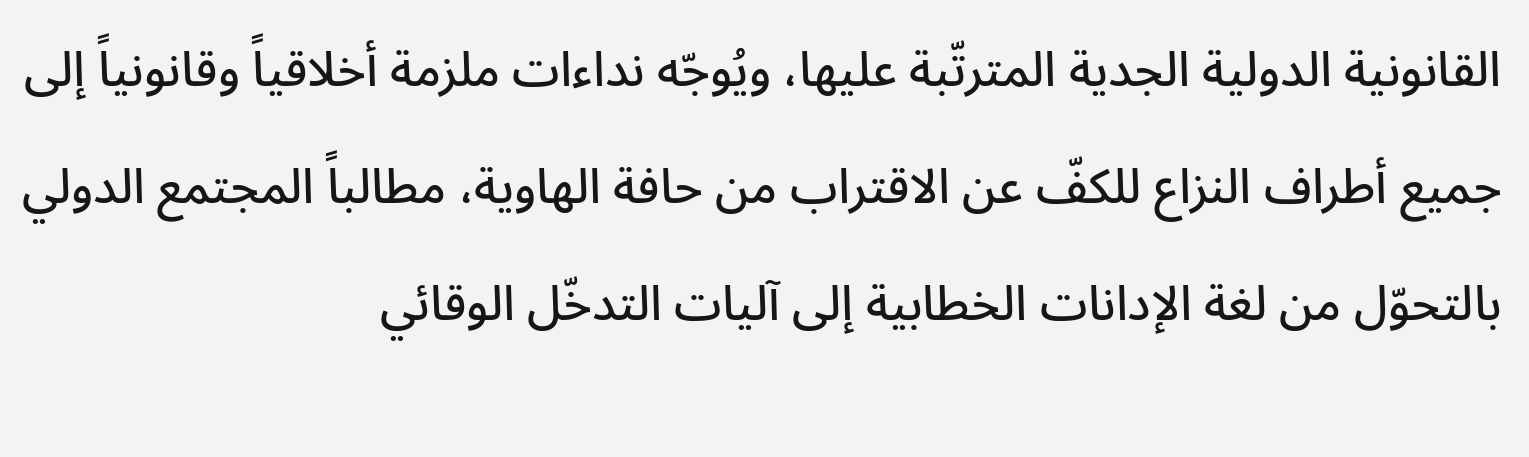القانونية الدولية الجدية المترتّبة عليها، ويُوجّه نداءات ملزمة أخلاقياً وقانونياً إلى جميع أطراف النزاع للكفّ عن الاقتراب من حافة الهاوية، مطالباً المجتمع الدولي بالتحوّل من لغة الإدانات الخطابية إلى آليات التدخّل الوقائي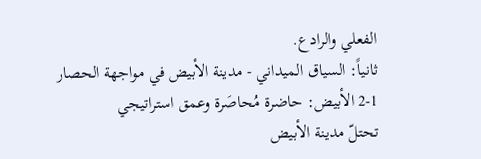الفعلي والرادع.
ثانياً: السياق الميداني - مدينة الأبيض في مواجهة الحصار
2-1 الأبيض: حاضرة مُحاصَرة وعمق استراتيجي
تحتلّ مدينة الأبيض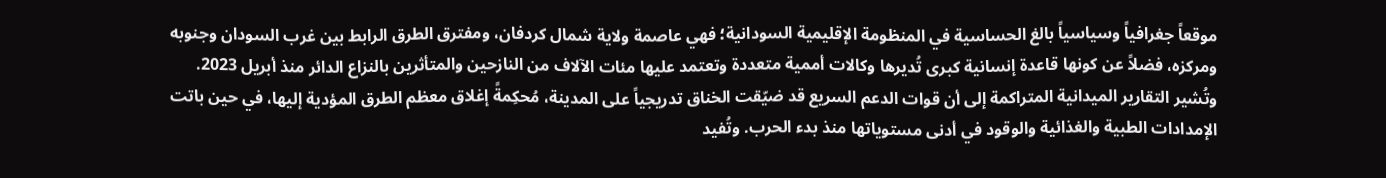موقعاً جغرافياً وسياسياً بالغ الحساسية في المنظومة الإقليمية السودانية؛ فهي عاصمة ولاية شمال كردفان، ومفترق الطرق الرابط بين غرب السودان وجنوبه ومركزه، فضلاً عن كونها قاعدة إنسانية كبرى تُديرها وكالات أممية متعددة وتعتمد عليها مئات الآلاف من النازحين والمتأثرين بالنزاع الدائر منذ أبريل 2023.
وتُشير التقارير الميدانية المتراكمة إلى أن قوات الدعم السريع قد ضيّقت الخناق تدريجياً على المدينة، مُحكِمةً إغلاق معظم الطرق المؤدية إليها، في حين باتت الإمدادات الطبية والغذائية والوقود في أدنى مستوياتها منذ بدء الحرب. وتُفيد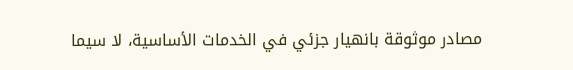مصادر موثوقة بانهيار جزئي في الخدمات الأساسية، لا سيما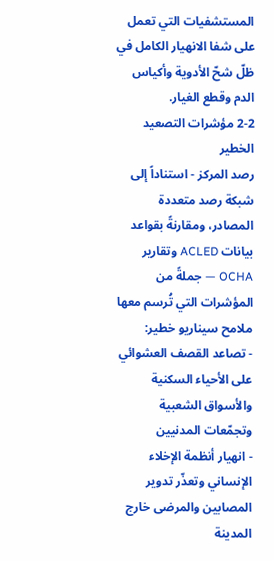المستشفيات التي تعمل على شفا الانهيار الكامل في ظلّ شحّ الأدوية وأكياس الدم وقطع الغيار.
2-2 مؤشرات التصعيد الخطير
رصد المركز - استناداً إلى شبكة رصد متعددة المصادر، ومقارنةً بقواعد بيانات ACLED وتقارير OCHA — جملةً من المؤشرات التي تُرسم معها ملامح سيناريو خطير:
- تصاعد القصف العشوائي على الأحياء السكنية والأسواق الشعبية وتجمّعات المدنيين
- انهيار أنظمة الإخلاء الإنساني وتعذّر تدوير المصابين والمرضى خارج المدينة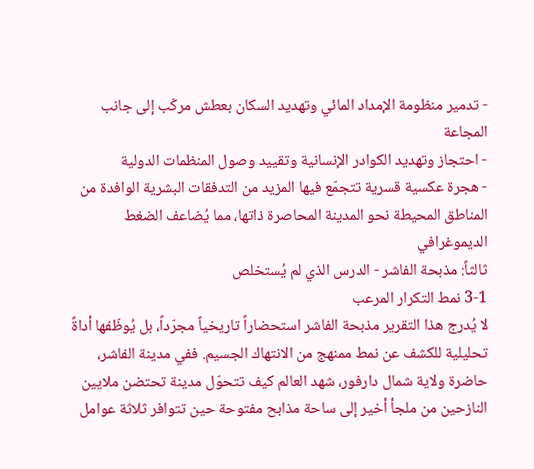- تدمير منظومة الإمداد المائي وتهديد السكان بعطش مركّب إلى جانب المجاعة
- احتجاز وتهديد الكوادر الإنسانية وتقييد وصول المنظمات الدولية
- هجرة عكسية قسرية تتجمّع فيها المزيد من التدفقات البشرية الوافدة من المناطق المحيطة نحو المدينة المحاصرة ذاتها، مما يُضاعف الضغط الديموغرافي
ثالثاً: مذبحة الفاشر - الدرس الذي لم يُستخلص
3-1 نمط التكرار المرعب
لا يُدرج هذا التقرير مذبحة الفاشر استحضاراً تاريخياً مجرّداً، بل يُوظّفها أداةً تحليلية للكشف عن نمط ممنهج من الانتهاك الجسيم. ففي مدينة الفاشر، حاضرة ولاية شمال دارفور، شهد العالم كيف تتحوّل مدينة تحتضن ملايين النازحين من ملجأ أخير إلى ساحة مذابح مفتوحة حين تتوافر ثلاثة عوامل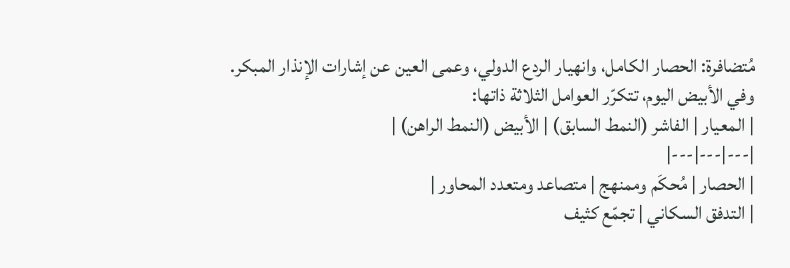مُتضافرة: الحصار الكامل، وانهيار الردع الدولي، وعمى العين عن إشارات الإنذار المبكر.
وفي الأبيض اليوم، تتكرّر العوامل الثلاثة ذاتها:
| المعيار | الفاشر (النمط السابق) | الأبيض (النمط الراهن) |
|---|---|---|
| الحصار | مُحكَم وممنهج | متصاعد ومتعدد المحاور |
| التدفق السكاني | تجمّع كثيف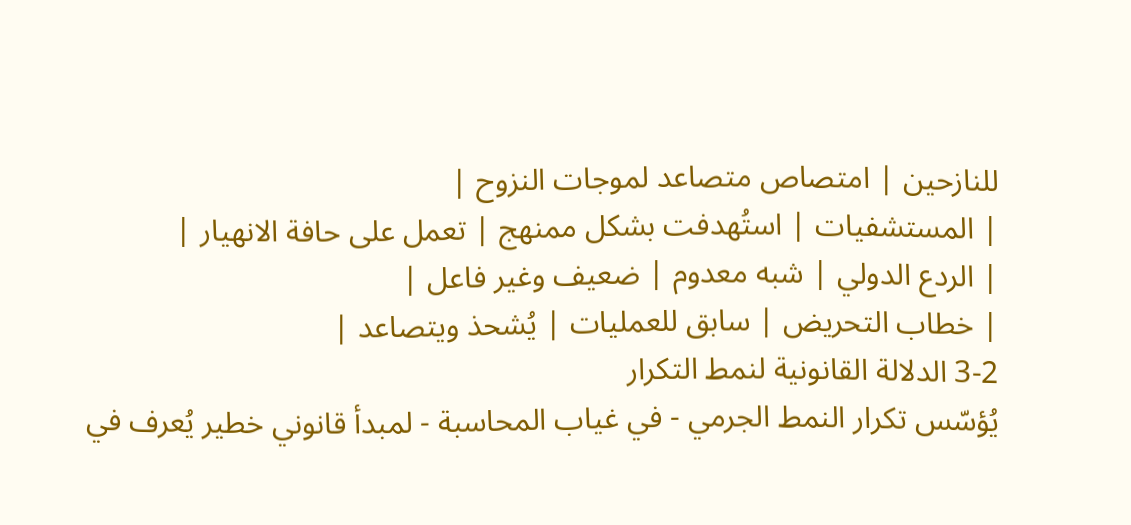للنازحين | امتصاص متصاعد لموجات النزوح |
| المستشفيات | استُهدفت بشكل ممنهج | تعمل على حافة الانهيار |
| الردع الدولي | شبه معدوم | ضعيف وغير فاعل |
| خطاب التحريض | سابق للعمليات | يُشحذ ويتصاعد |
3-2 الدلالة القانونية لنمط التكرار
يُؤسّس تكرار النمط الجرمي - في غياب المحاسبة - لمبدأ قانوني خطير يُعرف في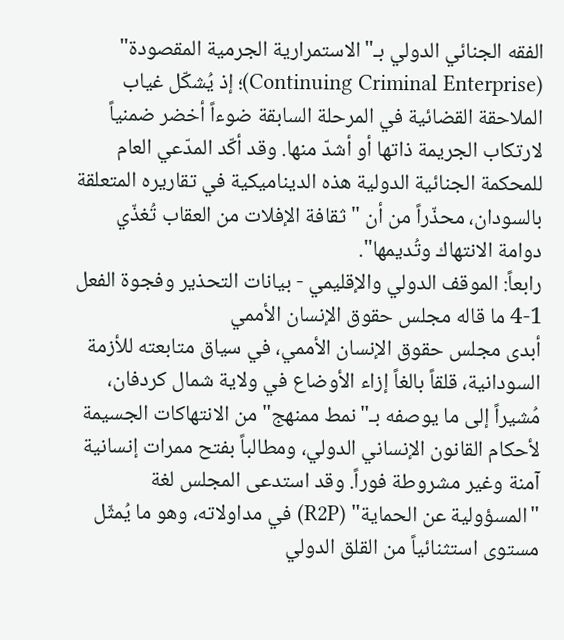الفقه الجنائي الدولي بـ"الاستمرارية الجرمية المقصودة" (Continuing Criminal Enterprise)؛ إذ يُشكّل غياب الملاحقة القضائية في المرحلة السابقة ضوءاً أخضر ضمنياً لارتكاب الجريمة ذاتها أو أشدّ منها. وقد أكّد المدّعي العام للمحكمة الجنائية الدولية هذه الديناميكية في تقاريره المتعلقة بالسودان، محذّراً من أن "ثقافة الإفلات من العقاب تُغذّي دوامة الانتهاك وتُديمها".
رابعاً: الموقف الدولي والإقليمي - بيانات التحذير وفجوة الفعل
4-1 ما قاله مجلس حقوق الإنسان الأممي
أبدى مجلس حقوق الإنسان الأممي، في سياق متابعته للأزمة السودانية، قلقاً بالغاً إزاء الأوضاع في ولاية شمال كردفان، مُشيراً إلى ما يوصفه بـ"نمط ممنهج" من الانتهاكات الجسيمة لأحكام القانون الإنساني الدولي، ومطالباً بفتح ممرات إنسانية آمنة وغير مشروطة فوراً. وقد استدعى المجلس لغة "المسؤولية عن الحماية" (R2P) في مداولاته، وهو ما يُمثّل مستوى استثنائياً من القلق الدولي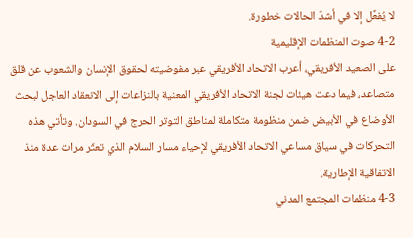لا يُفعَّل إلا في أشدّ الحالات خطورة.
4-2 صوت المنظمات الإقليمية
على الصعيد الأفريقي، أعرب الاتحاد الأفريقي عبر مفوضيته لحقوق الإنسان والشعوب عن قلق متصاعد، فيما دعت هيئات لجنة الاتحاد الأفريقي المعنية بالنزاعات إلى الانعقاد العاجل لبحث الأوضاع في الأبيض ضمن منظومة متكاملة لمناطق التوتر الحرج في السودان. وتأتي هذه التحركات في سياق مساعي الاتحاد الأفريقي لإحياء مسار السلام الذي تعثّر مرات عدة منذ الاتفاقية الإطارية.
4-3 منظمات المجتمع المدني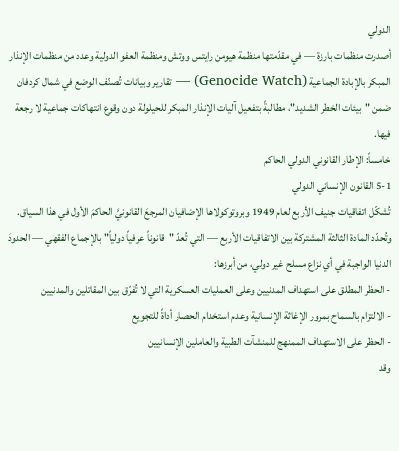الدولي
أصدرت منظمات بارزة — في مقدّمتها منظمة هيومن رايتس ووتش ومنظمة العفو الدولية وعدد من منظمات الإنذار المبكر بالإبادة الجماعية (Genocide Watch) — تقارير وبيانات تُصنّف الوضع في شمال كردفان ضمن "بيئات الخطر الشديد"، مطالبةً بتفعيل آليات الإنذار المبكر للحيلولة دون وقوع انتهاكات جماعية لا رجعة فيها.
خامساً: الإطار القانوني الدولي الحاكم
5-1 القانون الإنساني الدولي
تُشكّل اتفاقيات جنيف الأربع لعام 1949 وبروتوكولاها الإضافيان المرجعَ القانونيَّ الحاكمَ الأول في هذا السياق. وتُحدّد المادة الثالثة المشتركة بين الاتفاقيات الأربع — التي تُعدّ "قانوناً عرفياً دولياً" بالإجماع الفقهي — الحدودَ الدنيا الواجبة في أي نزاع مسلح غير دولي، من أبرزها:
- الحظر المطلق على استهداف المدنيين وعلى العمليات العسكرية التي لا تُفرّق بين المقاتلين والمدنيين
- الالتزام بالسماح بمرور الإغاثة الإنسانية وعدم استخدام الحصار أداةً للتجويع
- الحظر على الاستهداف الممنهج للمنشآت الطبية والعاملين الإنسانيين
وقد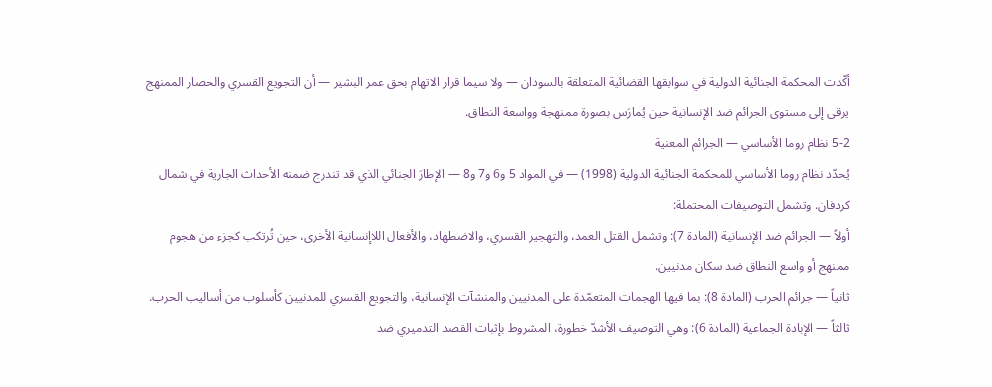أكّدت المحكمة الجنائية الدولية في سوابقها القضائية المتعلقة بالسودان — ولا سيما قرار الاتهام بحق عمر البشير — أن التجويع القسري والحصار الممنهج يرقى إلى مستوى الجرائم ضد الإنسانية حين يُمارَس بصورة ممنهجة وواسعة النطاق.
5-2 نظام روما الأساسي — الجرائم المعنية
يُحدّد نظام روما الأساسي للمحكمة الجنائية الدولية (1998) — في المواد 5 و6 و7 و8 — الإطارَ الجنائي الذي قد تندرج ضمنه الأحداث الجارية في شمال كردفان. وتشمل التوصيفات المحتملة:
أولاً — الجرائم ضد الإنسانية (المادة 7): وتشمل القتل العمد، والتهجير القسري، والاضطهاد، والأفعال اللاإنسانية الأخرى، حين تُرتكب كجزء من هجوم ممنهج أو واسع النطاق ضد سكان مدنيين.
ثانياً — جرائم الحرب (المادة 8): بما فيها الهجمات المتعمّدة على المدنيين والمنشآت الإنسانية، والتجويع القسري للمدنيين كأسلوب من أساليب الحرب.
ثالثاً — الإبادة الجماعية (المادة 6): وهي التوصيف الأشدّ خطورة، المشروط بإثبات القصد التدميري ضد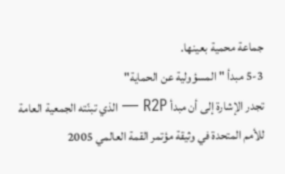جماعة محمية بعينها.
5-3 مبدأ "المسؤولية عن الحماية"
تجدر الإشارة إلى أن مبدأ R2P — الذي تبنّته الجمعية العامة للأمم المتحدة في وثيقة مؤتمر القمة العالمي 2005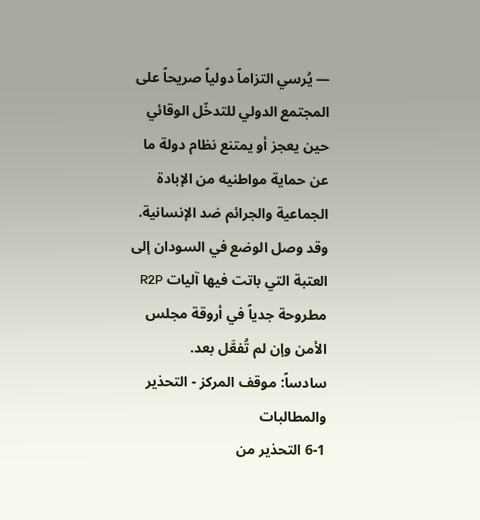— يُرسي التزاماً دولياً صريحاً على المجتمع الدولي للتدخّل الوقائي حين يعجز أو يمتنع نظام دولة ما عن حماية مواطنيه من الإبادة الجماعية والجرائم ضد الإنسانية. وقد وصل الوضع في السودان إلى العتبة التي باتت فيها آليات R2P مطروحة جدياً في أروقة مجلس الأمن وإن لم تُفعَّل بعد.
سادساً: موقف المركز - التحذير والمطالبات
6-1 التحذير من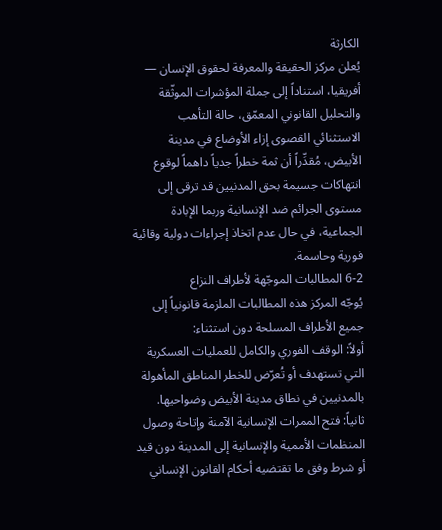الكارثة
يُعلن مركز الحقيقة والمعرفة لحقوق الإنسان — أفريقيا، استناداً إلى جملة المؤشرات الموثّقة والتحليل القانوني المعمّق، حالة التأهب الاستثنائي القصوى إزاء الأوضاع في مدينة الأبيض، مُقدِّراً أن ثمة خطراً جدياً داهماً لوقوع انتهاكات جسيمة بحق المدنيين قد ترقى إلى مستوى الجرائم ضد الإنسانية وربما الإبادة الجماعية، في حال عدم اتخاذ إجراءات دولية وقائية فورية وحاسمة.
6-2 المطالبات الموجّهة لأطراف النزاع
يُوجّه المركز هذه المطالبات الملزمة قانونياً إلى جميع الأطراف المسلحة دون استثناء:
أولاً: الوقف الفوري والكامل للعمليات العسكرية التي تستهدف أو تُعرّض للخطر المناطق المأهولة بالمدنيين في نطاق مدينة الأبيض وضواحيها.
ثانياً: فتح الممرات الإنسانية الآمنة وإتاحة وصول المنظمات الأممية والإنسانية إلى المدينة دون قيد أو شرط وفق ما تقتضيه أحكام القانون الإنساني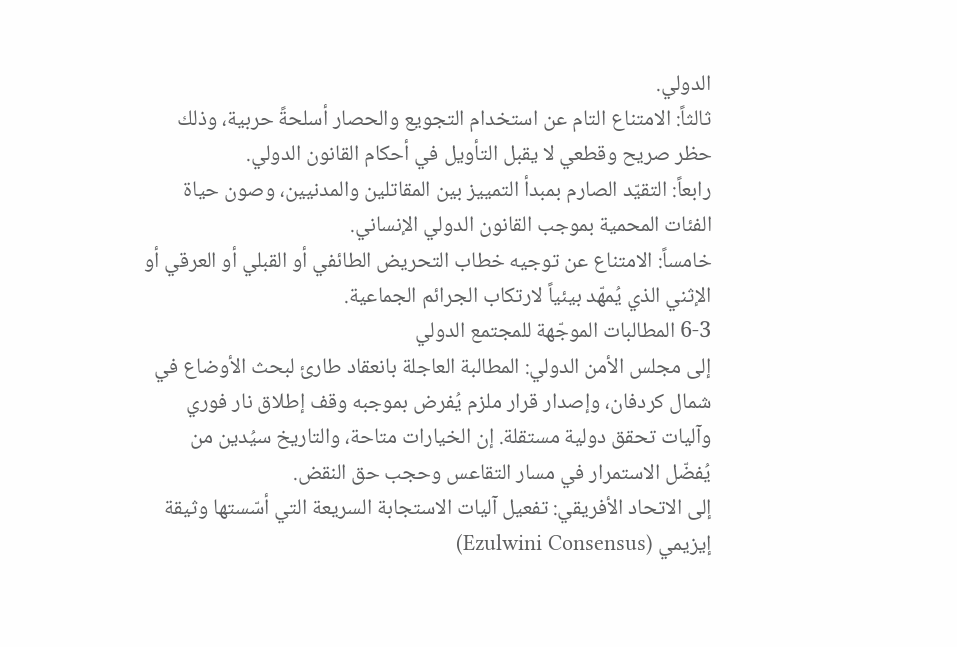الدولي.
ثالثاً: الامتناع التام عن استخدام التجويع والحصار أسلحةً حربية، وذلك حظر صريح وقطعي لا يقبل التأويل في أحكام القانون الدولي.
رابعاً: التقيّد الصارم بمبدأ التمييز بين المقاتلين والمدنيين، وصون حياة الفئات المحمية بموجب القانون الدولي الإنساني.
خامساً: الامتناع عن توجيه خطاب التحريض الطائفي أو القبلي أو العرقي أو الإثني الذي يُمهّد بيئياً لارتكاب الجرائم الجماعية.
6-3 المطالبات الموجّهة للمجتمع الدولي
إلى مجلس الأمن الدولي: المطالبة العاجلة بانعقاد طارئ لبحث الأوضاع في شمال كردفان، وإصدار قرار ملزم يُفرض بموجبه وقف إطلاق نار فوري وآليات تحقق دولية مستقلة. إن الخيارات متاحة، والتاريخ سيُدين من يُفضّل الاستمرار في مسار التقاعس وحجب حق النقض.
إلى الاتحاد الأفريقي: تفعيل آليات الاستجابة السريعة التي أسّستها وثيقة إيزيمي (Ezulwini Consensus)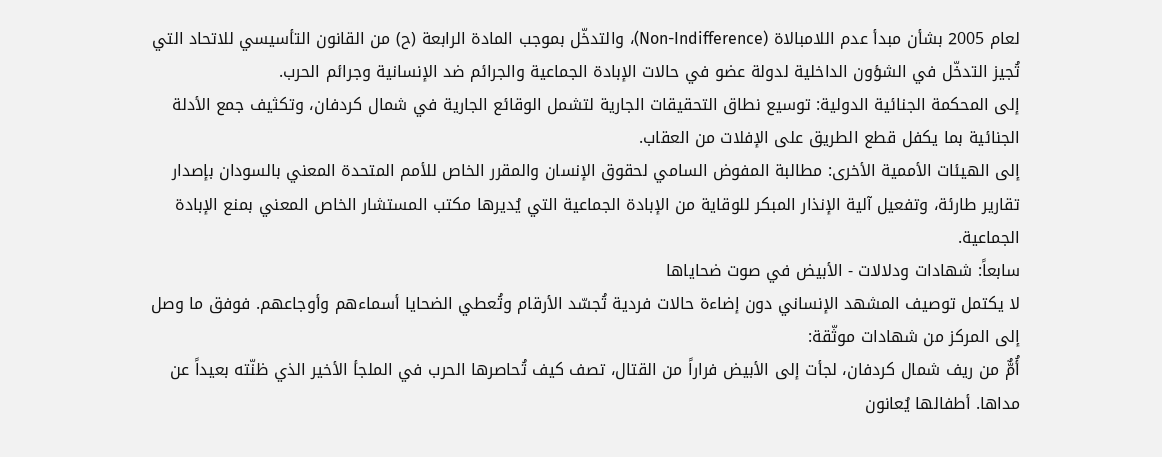لعام 2005 بشأن مبدأ عدم اللامبالاة (Non-Indifference)، والتدخّل بموجب المادة الرابعة (ح) من القانون التأسيسي للاتحاد التي تُجيز التدخّل في الشؤون الداخلية لدولة عضو في حالات الإبادة الجماعية والجرائم ضد الإنسانية وجرائم الحرب.
إلى المحكمة الجنائية الدولية: توسيع نطاق التحقيقات الجارية لتشمل الوقائع الجارية في شمال كردفان، وتكثيف جمع الأدلة الجنائية بما يكفل قطع الطريق على الإفلات من العقاب.
إلى الهيئات الأممية الأخرى: مطالبة المفوض السامي لحقوق الإنسان والمقرر الخاص للأمم المتحدة المعني بالسودان بإصدار تقارير طارئة، وتفعيل آلية الإنذار المبكر للوقاية من الإبادة الجماعية التي يُديرها مكتب المستشار الخاص المعني بمنع الإبادة الجماعية.
سابعاً: شهادات ودلالات - الأبيض في صوت ضحاياها
لا يكتمل توصيف المشهد الإنساني دون إضاءة حالات فردية تُجسّد الأرقام وتُعطي الضحايا أسماءهم وأوجاعهم. فوفق ما وصل إلى المركز من شهادات موثّقة:
أُمٌّ من ريف شمال كردفان، لجأت إلى الأبيض فراراً من القتال، تصف كيف تُحاصرها الحرب في الملجأ الأخير الذي ظنّته بعيداً عن مداها. أطفالها يُعانون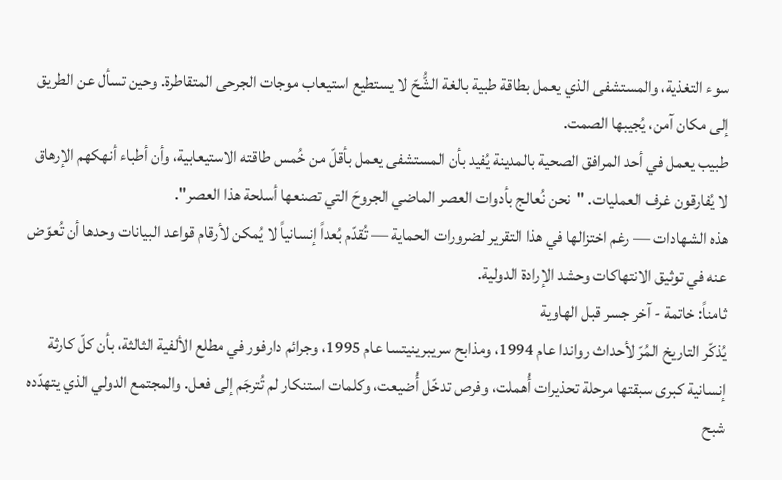سوء التغذية، والمستشفى الذي يعمل بطاقة طبية بالغة الشُّحّ لا يستطيع استيعاب موجات الجرحى المتقاطرة. وحين تسأل عن الطريق إلى مكان آمن، يُجيبها الصمت.
طبيب يعمل في أحد المرافق الصحية بالمدينة يُفيد بأن المستشفى يعمل بأقلّ من خُمس طاقته الاستيعابية، وأن أطباء أنهكهم الإرهاق لا يُفارقون غرف العمليات. "نحن نُعالج بأدوات العصر الماضي الجروحَ التي تصنعها أسلحة هذا العصر".
هذه الشهادات — رغم اختزالها في هذا التقرير لضرورات الحماية — تُقدّم بُعداً إنسانياً لا يُمكن لأرقام قواعد البيانات وحدها أن تُعوّض عنه في توثيق الانتهاكات وحشد الإرادة الدولية.
ثامناً: خاتمة - آخر جسر قبل الهاوية
يُذكّر التاريخ المُرّ لأحداث رواندا عام 1994، ومذابح سريبرينيتسا عام 1995، وجرائم دارفور في مطلع الألفية الثالثة، بأن كلّ كارثة إنسانية كبرى سبقتها مرحلة تحذيرات أُهملت، وفرص تدخّل أُضيعت، وكلمات استنكار لم تُترجَم إلى فعل. والمجتمع الدولي الذي يتهدّده شبح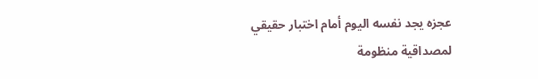عجزه يجد نفسه اليوم أمام اختبار حقيقي لمصداقية منظومة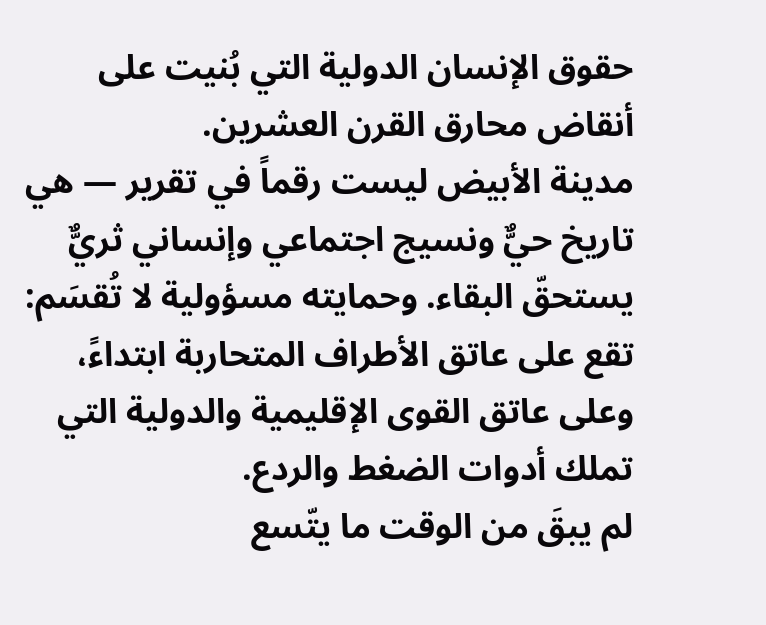حقوق الإنسان الدولية التي بُنيت على أنقاض محارق القرن العشرين.
مدينة الأبيض ليست رقماً في تقرير — هي تاريخ حيٌّ ونسيج اجتماعي وإنساني ثريٌّ يستحقّ البقاء. وحمايته مسؤولية لا تُقسَم: تقع على عاتق الأطراف المتحاربة ابتداءً، وعلى عاتق القوى الإقليمية والدولية التي تملك أدوات الضغط والردع.
لم يبقَ من الوقت ما يتّسع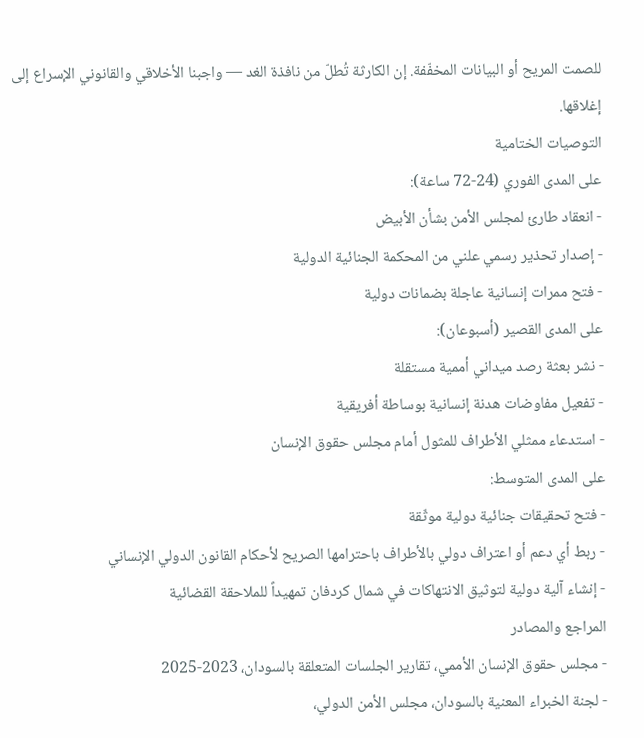للصمت المريح أو البيانات المخفّفة. إن الكارثة تُطلّ من نافذة الغد — واجبنا الأخلاقي والقانوني الإسراع إلى إغلاقها.
التوصيات الختامية
على المدى الفوري (24-72 ساعة):
- انعقاد طارئ لمجلس الأمن بشأن الأبيض
- إصدار تحذير رسمي علني من المحكمة الجنائية الدولية
- فتح ممرات إنسانية عاجلة بضمانات دولية
على المدى القصير (أسبوعان):
- نشر بعثة رصد ميداني أممية مستقلة
- تفعيل مفاوضات هدنة إنسانية بوساطة أفريقية
- استدعاء ممثلي الأطراف للمثول أمام مجلس حقوق الإنسان
على المدى المتوسط:
- فتح تحقيقات جنائية دولية موثّقة
- ربط أي دعم أو اعتراف دولي بالأطراف باحترامها الصريح لأحكام القانون الدولي الإنساني
- إنشاء آلية دولية لتوثيق الانتهاكات في شمال كردفان تمهيداً للملاحقة القضائية
المراجع والمصادر
- مجلس حقوق الإنسان الأممي، تقارير الجلسات المتعلقة بالسودان، 2023-2025
- لجنة الخبراء المعنية بالسودان، مجلس الأمن الدولي،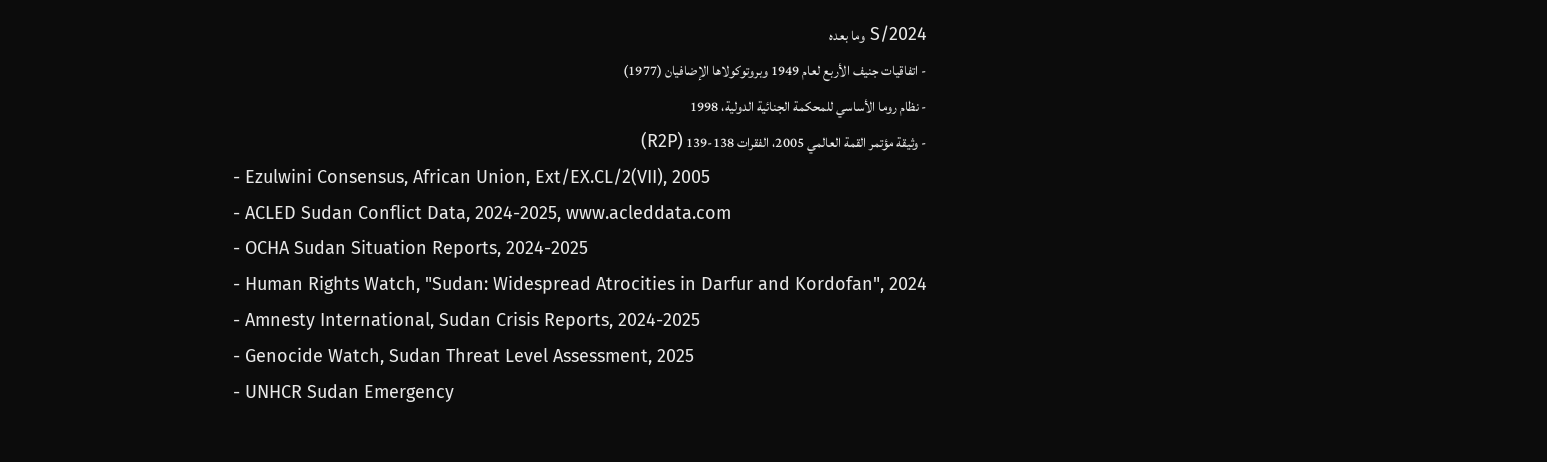S/2024 وما بعده
- اتفاقيات جنيف الأربع لعام 1949 وبروتوكولاها الإضافيان (1977)
- نظام روما الأساسي للمحكمة الجنائية الدولية، 1998
- وثيقة مؤتمر القمة العالمي 2005، الفقرات 138-139 (R2P)
- Ezulwini Consensus, African Union, Ext/EX.CL/2(VII), 2005
- ACLED Sudan Conflict Data, 2024-2025, www.acleddata.com
- OCHA Sudan Situation Reports, 2024-2025
- Human Rights Watch, "Sudan: Widespread Atrocities in Darfur and Kordofan", 2024
- Amnesty International, Sudan Crisis Reports, 2024-2025
- Genocide Watch, Sudan Threat Level Assessment, 2025
- UNHCR Sudan Emergency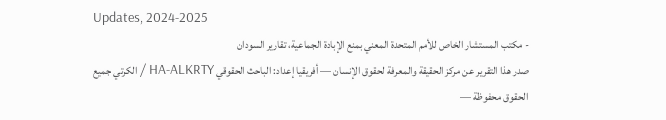Updates, 2024-2025
- مكتب المستشار الخاص للأمم المتحدة المعني بمنع الإبادة الجماعية، تقارير السودان
صدر هذا التقرير عن مركز الحقيقة والمعرفة لحقوق الإنسان — أفريقيا إعداد: الباحث الحقوقي HA-ALKRTY / الكرتي جميع الحقوق محفوظة —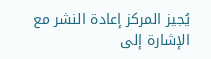يُجيز المركز إعادة النشر مع الإشارة إلى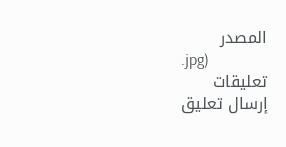المصدر
.jpg)
تعليقات
إرسال تعليق